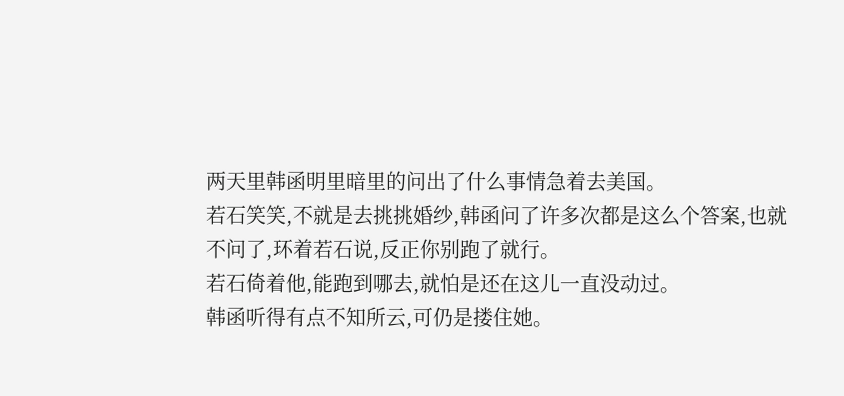两天里韩函明里暗里的问出了什么事情急着去美国。
若石笑笑,不就是去挑挑婚纱,韩函问了许多次都是这么个答案,也就不问了,环着若石说,反正你别跑了就行。
若石倚着他,能跑到哪去,就怕是还在这儿一直没动过。
韩函听得有点不知所云,可仍是搂住她。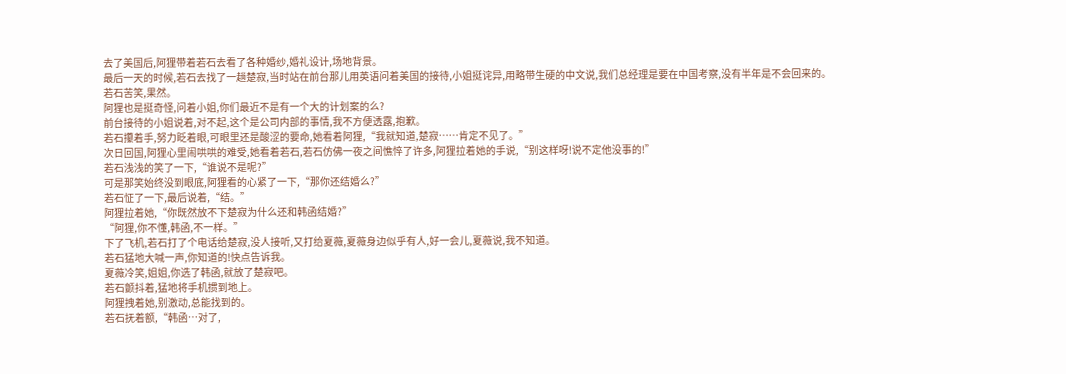去了美国后,阿狸带着若石去看了各种婚纱,婚礼设计,场地背景。
最后一天的时候,若石去找了一趟楚寂,当时站在前台那儿用英语问着美国的接待,小姐挺诧异,用略带生硬的中文说,我们总经理是要在中国考察,没有半年是不会回来的。
若石苦笑,果然。
阿狸也是挺奇怪,问着小姐,你们最近不是有一个大的计划案的么?
前台接待的小姐说着,对不起,这个是公司内部的事情,我不方便透露,抱歉。
若石攥着手,努力眨着眼,可眼里还是酸涩的要命,她看着阿狸,“我就知道,楚寂……肯定不见了。”
次日回国,阿狸心里闹哄哄的难受,她看着若石,若石仿佛一夜之间憔悴了许多,阿狸拉着她的手说,“别这样呀!说不定他没事的!”
若石浅浅的笑了一下,“谁说不是呢?”
可是那笑始终没到眼底,阿狸看的心紧了一下,“那你还结婚么?”
若石怔了一下,最后说着,“结。”
阿狸拉着她,“你既然放不下楚寂为什么还和韩函结婚?”
“阿狸,你不懂,韩函,不一样。”
下了飞机,若石打了个电话给楚寂,没人接听,又打给夏薇,夏薇身边似乎有人,好一会儿,夏薇说,我不知道。
若石猛地大喊一声,你知道的!快点告诉我。
夏薇冷笑,姐姐,你选了韩函,就放了楚寂吧。
若石颤抖着,猛地将手机掼到地上。
阿狸拽着她,别激动,总能找到的。
若石抚着额,“韩函…对了,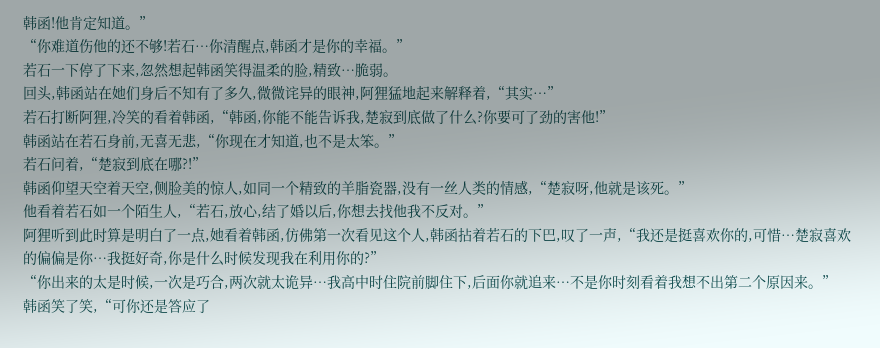韩函!他肯定知道。”
“你难道伤他的还不够!若石…你清醒点,韩函才是你的幸福。”
若石一下停了下来,忽然想起韩函笑得温柔的脸,精致…脆弱。
回头,韩函站在她们身后不知有了多久,微微诧异的眼神,阿狸猛地起来解释着,“其实…”
若石打断阿狸,冷笑的看着韩函,“韩函,你能不能告诉我,楚寂到底做了什么?你要可了劲的害他!”
韩函站在若石身前,无喜无悲,“你现在才知道,也不是太笨。”
若石问着,“楚寂到底在哪?!”
韩函仰望天空着天空,侧脸美的惊人,如同一个精致的羊脂瓷器,没有一丝人类的情感,“楚寂呀,他就是该死。”
他看着若石如一个陌生人,“若石,放心,结了婚以后,你想去找他我不反对。”
阿狸听到此时算是明白了一点,她看着韩函,仿佛第一次看见这个人,韩函拈着若石的下巴,叹了一声,“我还是挺喜欢你的,可惜…楚寂喜欢的偏偏是你…我挺好奇,你是什么时候发现我在利用你的?”
“你出来的太是时候,一次是巧合,两次就太诡异…我高中时住院前脚住下,后面你就追来…不是你时刻看着我想不出第二个原因来。”
韩函笑了笑,“可你还是答应了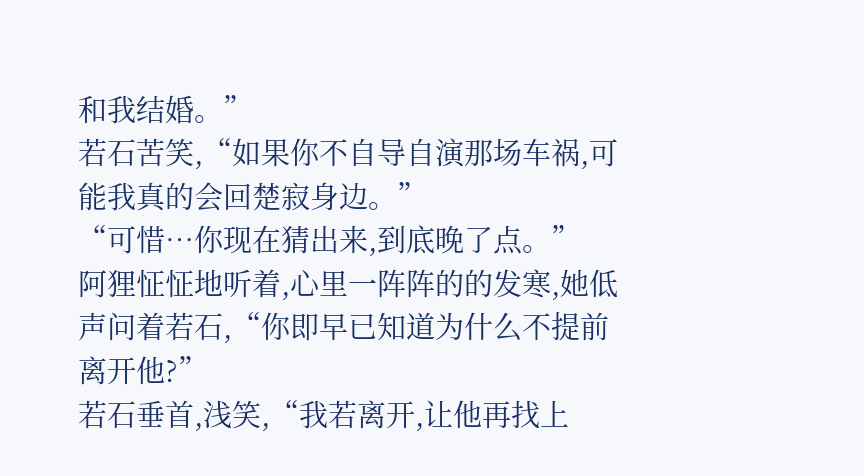和我结婚。”
若石苦笑,“如果你不自导自演那场车祸,可能我真的会回楚寂身边。”
“可惜…你现在猜出来,到底晚了点。”
阿狸怔怔地听着,心里一阵阵的的发寒,她低声问着若石,“你即早已知道为什么不提前离开他?”
若石垂首,浅笑,“我若离开,让他再找上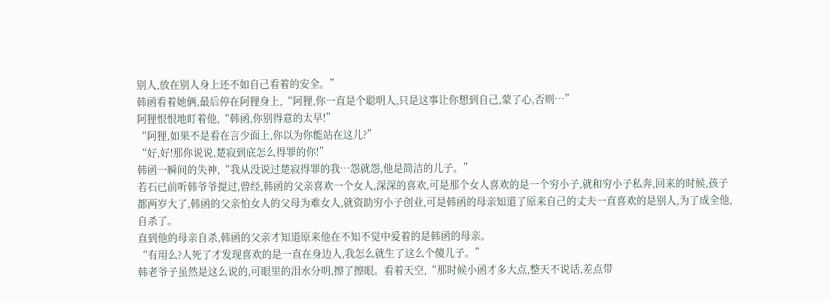别人,放在别人身上还不如自己看着的安全。”
韩函看着她俩,最后停在阿狸身上,“阿狸,你一直是个聪明人,只是这事让你想到自己,蒙了心,否则…”
阿狸恨恨地盯着他,“韩函,你别得意的太早!”
“阿狸,如果不是看在言少面上,你以为你能站在这儿?”
“好,好!那你说说,楚寂到底怎么得罪的你!”
韩函一瞬间的失神,“我从没说过楚寂得罪的我…怨就怨,他是简洁的儿子。”
若石已前听韩爷爷提过,曾经,韩函的父亲喜欢一个女人,深深的喜欢,可是那个女人喜欢的是一个穷小子,就和穷小子私奔,回来的时候,孩子都两岁大了,韩函的父亲怕女人的父母为难女人,就资助穷小子创业,可是韩函的母亲知道了原来自己的丈夫一直喜欢的是别人,为了成全他,自杀了。
直到他的母亲自杀,韩函的父亲才知道原来他在不知不觉中爱着的是韩函的母亲。
“有用么?人死了才发现喜欢的是一直在身边人,我怎么就生了这么个傻儿子。”
韩老爷子虽然是这么说的,可眼里的泪水分明,擦了擦眼。看着天空,“那时候小函才多大点,整天不说话,差点带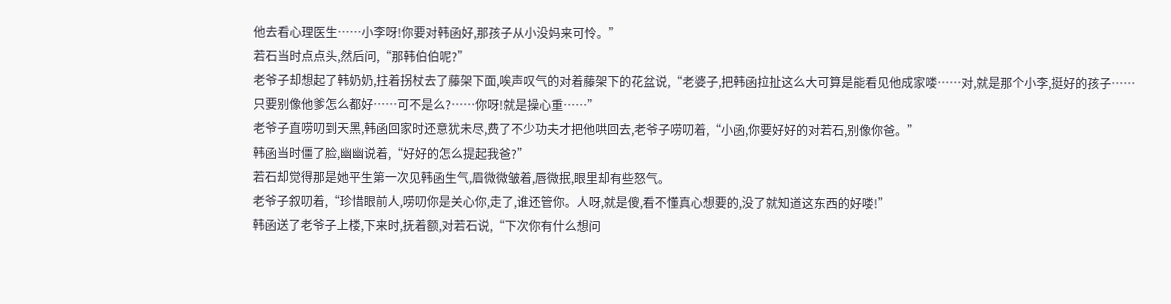他去看心理医生……小李呀!你要对韩函好,那孩子从小没妈来可怜。”
若石当时点点头,然后问,“那韩伯伯呢?”
老爷子却想起了韩奶奶,拄着拐杖去了藤架下面,唉声叹气的对着藤架下的花盆说,“老婆子,把韩函拉扯这么大可算是能看见他成家喽……对,就是那个小李,挺好的孩子……只要别像他爹怎么都好……可不是么?……你呀!就是操心重……”
老爷子直唠叨到天黑,韩函回家时还意犹未尽,费了不少功夫才把他哄回去,老爷子唠叨着,“小函,你要好好的对若石,别像你爸。”
韩函当时僵了脸,幽幽说着,“好好的怎么提起我爸?”
若石却觉得那是她平生第一次见韩函生气,眉微微皱着,唇微抿,眼里却有些怒气。
老爷子叙叨着,“珍惜眼前人,唠叨你是关心你,走了,谁还管你。人呀,就是傻,看不懂真心想要的,没了就知道这东西的好喽!”
韩函送了老爷子上楼,下来时,抚着额,对若石说,“下次你有什么想问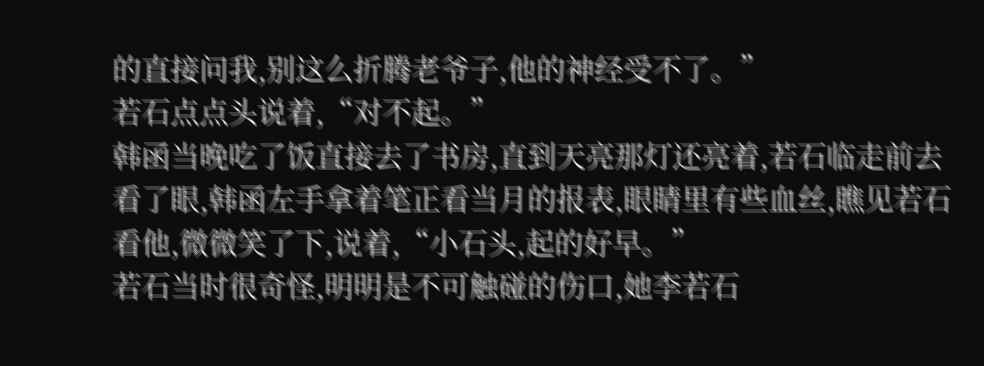的直接问我,别这么折腾老爷子,他的神经受不了。”
若石点点头说着,“对不起。”
韩函当晚吃了饭直接去了书房,直到天亮那灯还亮着,若石临走前去看了眼,韩函左手拿着笔正看当月的报表,眼睛里有些血丝,瞧见若石看他,微微笑了下,说着,“小石头,起的好早。”
若石当时很奇怪,明明是不可触碰的伤口,她李若石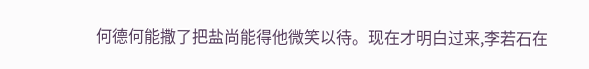何德何能撒了把盐尚能得他微笑以待。现在才明白过来,李若石在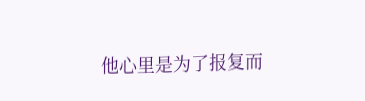他心里是为了报复而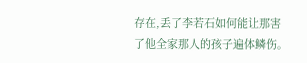存在,丢了李若石如何能让那害了他全家那人的孩子遍体鳞伤。